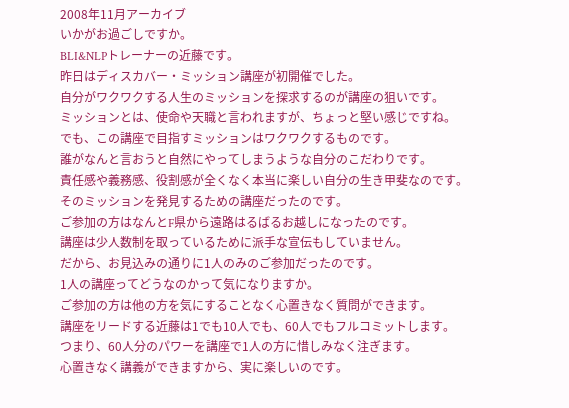2008年11月アーカイブ
いかがお過ごしですか。
BLI&NLPトレーナーの近藤です。
昨日はディスカバー・ミッション講座が初開催でした。
自分がワクワクする人生のミッションを探求するのが講座の狙いです。
ミッションとは、使命や天職と言われますが、ちょっと堅い感じですね。
でも、この講座で目指すミッションはワクワクするものです。
誰がなんと言おうと自然にやってしまうような自分のこだわりです。
責任感や義務感、役割感が全くなく本当に楽しい自分の生き甲斐なのです。
そのミッションを発見するための講座だったのです。
ご参加の方はなんとF県から遠路はるばるお越しになったのです。
講座は少人数制を取っているために派手な宣伝もしていません。
だから、お見込みの通りに1人のみのご参加だったのです。
1人の講座ってどうなのかって気になりますか。
ご参加の方は他の方を気にすることなく心置きなく質問ができます。
講座をリードする近藤は1でも10人でも、60人でもフルコミットします。
つまり、60人分のパワーを講座で1人の方に惜しみなく注ぎます。
心置きなく講義ができますから、実に楽しいのです。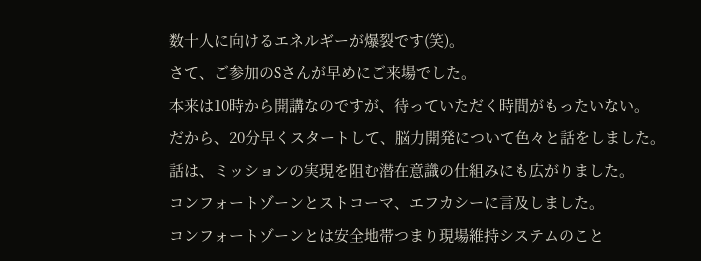数十人に向けるエネルギーが爆裂です(笑)。
さて、ご参加のSさんが早めにご来場でした。
本来は10時から開講なのですが、待っていただく時間がもったいない。
だから、20分早くスタートして、脳力開発について色々と話をしました。
話は、ミッションの実現を阻む潜在意識の仕組みにも広がりました。
コンフォートゾーンとストコーマ、エフカシーに言及しました。
コンフォートゾーンとは安全地帯つまり現場維持システムのこと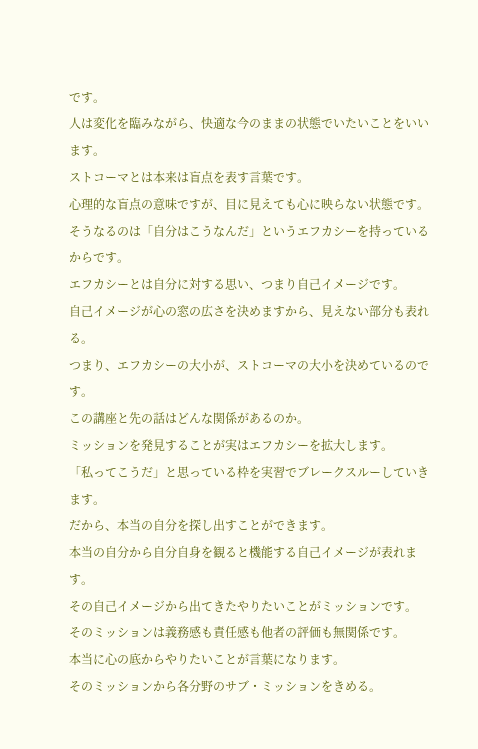です。
人は変化を臨みながら、快適な今のままの状態でいたいことをいいます。
ストコーマとは本来は盲点を表す言葉です。
心理的な盲点の意味ですが、目に見えても心に映らない状態です。
そうなるのは「自分はこうなんだ」というエフカシーを持っているからです。
エフカシーとは自分に対する思い、つまり自己イメージです。
自己イメージが心の窓の広さを決めますから、見えない部分も表れる。
つまり、エフカシーの大小が、ストコーマの大小を決めているのです。
この講座と先の話はどんな関係があるのか。
ミッションを発見することが実はエフカシーを拡大します。
「私ってこうだ」と思っている枠を実習でブレークスルーしていきます。
だから、本当の自分を探し出すことができます。
本当の自分から自分自身を観ると機能する自己イメージが表れます。
その自己イメージから出てきたやりたいことがミッションです。
そのミッションは義務感も責任感も他者の評価も無関係です。
本当に心の底からやりたいことが言葉になります。
そのミッションから各分野のサブ・ミッションをきめる。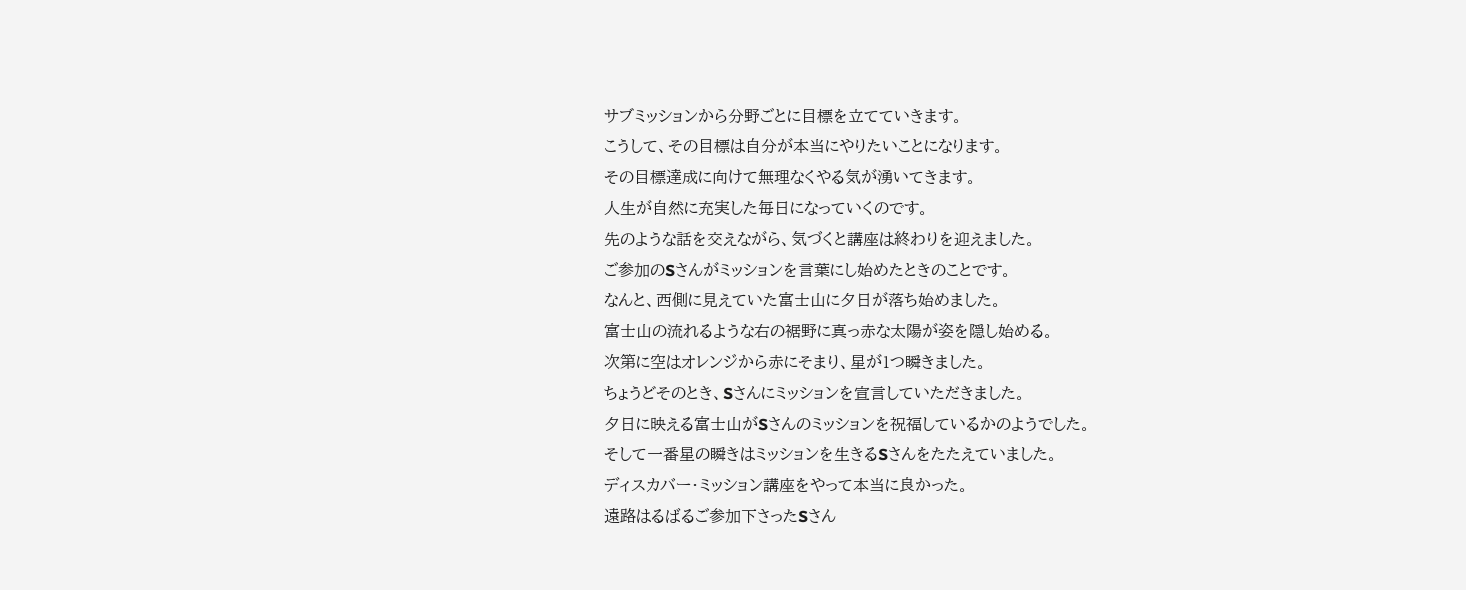サブミッションから分野ごとに目標を立てていきます。
こうして、その目標は自分が本当にやりたいことになります。
その目標達成に向けて無理なくやる気が湧いてきます。
人生が自然に充実した毎日になっていくのです。
先のような話を交えながら、気づくと講座は終わりを迎えました。
ご参加のSさんがミッションを言葉にし始めたときのことです。
なんと、西側に見えていた富士山に夕日が落ち始めました。
富士山の流れるような右の裾野に真っ赤な太陽が姿を隠し始める。
次第に空はオレンジから赤にそまり、星が1つ瞬きました。
ちょうどそのとき、Sさんにミッションを宣言していただきました。
夕日に映える富士山がSさんのミッションを祝福しているかのようでした。
そして一番星の瞬きはミッションを生きるSさんをたたえていました。
ディスカバー・ミッション講座をやって本当に良かった。
遠路はるばるご参加下さったSさん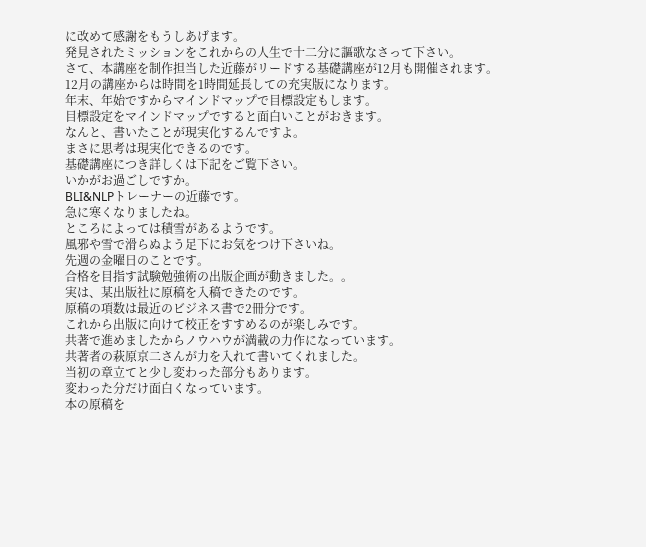に改めて感謝をもうしあげます。
発見されたミッションをこれからの人生で十二分に謳歌なさって下さい。
さて、本講座を制作担当した近藤がリードする基礎講座が12月も開催されます。
12月の講座からは時間を1時間延長しての充実版になります。
年末、年始ですからマインドマップで目標設定もします。
目標設定をマインドマップですると面白いことがおきます。
なんと、書いたことが現実化するんですよ。
まさに思考は現実化できるのです。
基礎講座につき詳しくは下記をご覧下さい。
いかがお過ごしですか。
BLI&NLPトレーナーの近藤です。
急に寒くなりましたね。
ところによっては積雪があるようです。
風邪や雪で滑らぬよう足下にお気をつけ下さいね。
先週の金曜日のことです。
合格を目指す試験勉強術の出版企画が動きました。。
実は、某出版社に原稿を入稿できたのです。
原稿の項数は最近のビジネス書で2冊分です。
これから出版に向けて校正をすすめるのが楽しみです。
共著で進めましたからノウハウが満載の力作になっています。
共著者の萩原京二さんが力を入れて書いてくれました。
当初の章立てと少し変わった部分もあります。
変わった分だけ面白くなっています。
本の原稿を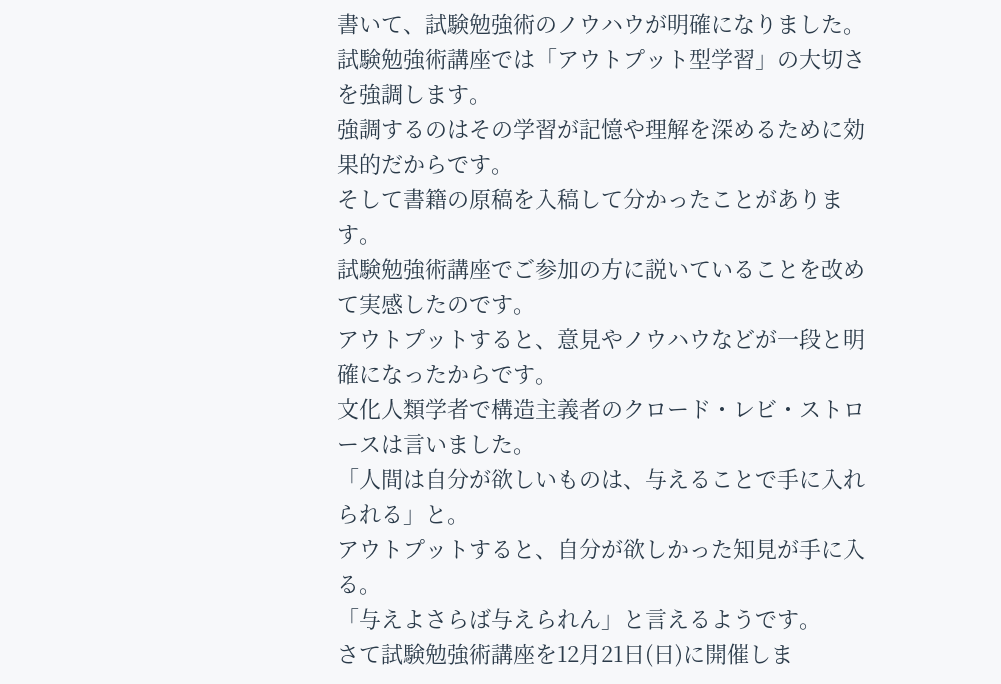書いて、試験勉強術のノウハウが明確になりました。
試験勉強術講座では「アウトプット型学習」の大切さを強調します。
強調するのはその学習が記憶や理解を深めるために効果的だからです。
そして書籍の原稿を入稿して分かったことがあります。
試験勉強術講座でご参加の方に説いていることを改めて実感したのです。
アウトプットすると、意見やノウハウなどが一段と明確になったからです。
文化人類学者で構造主義者のクロード・レビ・ストロースは言いました。
「人間は自分が欲しいものは、与えることで手に入れられる」と。
アウトプットすると、自分が欲しかった知見が手に入る。
「与えよさらば与えられん」と言えるようです。
さて試験勉強術講座を12月21日(日)に開催しま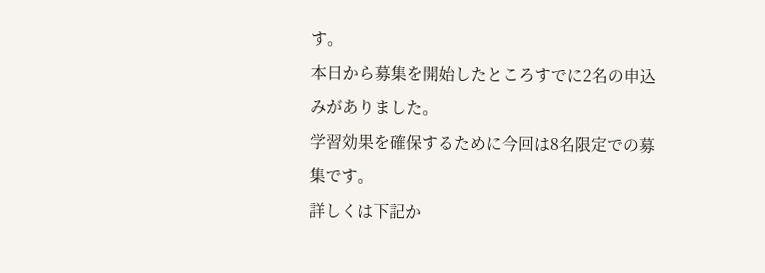す。
本日から募集を開始したところすでに2名の申込みがありました。
学習効果を確保するために今回は8名限定での募集です。
詳しくは下記か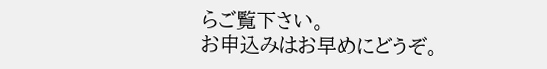らご覧下さい。
お申込みはお早めにどうぞ。